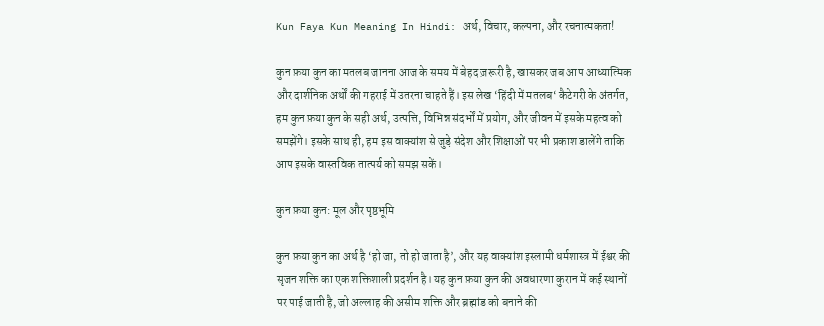Kun Faya Kun Meaning In Hindi: अर्थ, विचार, कल्पना, और रचनात्मकता!

कुन फ़या कुन का मतलब जानना आज के समय में बेहद ज़रूरी है, खासकर जब आप आध्यात्मिक और दार्शनिक अर्थों की गहराई में उतरना चाहते हैं। इस लेख ‘हिंदी में मतलब‘ कैटेगरी के अंतर्गत, हम कुन फ़या कुन के सही अर्थ, उत्पत्ति, विभिन्न संदर्भों में प्रयोग, और जीवन में इसके महत्व को समझेंगे। इसके साथ ही, हम इस वाक्यांश से जुड़े संदेश और शिक्षाओं पर भी प्रकाश डालेंगे ताकि आप इसके वास्तविक तात्पर्य को समझ सकें।

कुन फ़या कुन: मूल और पृष्ठभूमि

कुन फ़या कुन का अर्थ है ‘हो जा, तो हो जाता है’, और यह वाक्यांश इस्लामी धर्मशास्त्र में ईश्वर की सृजन शक्ति का एक शक्तिशाली प्रदर्शन है। यह कुन फ़या कुन की अवधारणा कुरान में कई स्थानों पर पाई जाती है, जो अल्लाह की असीम शक्ति और ब्रह्मांड को बनाने की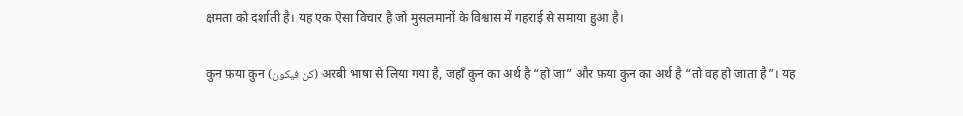क्षमता को दर्शाती है। यह एक ऐसा विचार है जो मुसलमानों के विश्वास में गहराई से समाया हुआ है।

कुन फ़या कुन (كن فيكون) अरबी भाषा से लिया गया है, जहाँ कुन का अर्थ है “हो जा” और फ़या कुन का अर्थ है “तो वह हो जाता है”। यह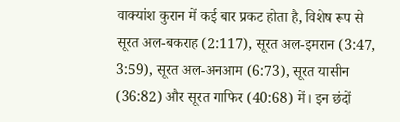वाक्यांश कुरान में कई बार प्रकट होता है, विशेष रूप से सूरत अल-बकराह (2:117), सूरत अल-इमरान (3:47, 3:59), सूरत अल-अनआम (6:73), सूरत यासीन (36:82) और सूरत गाफिर (40:68) में। इन छंदों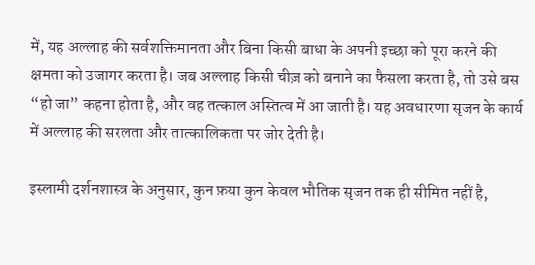में, यह अल्लाह की सर्वशक्तिमानता और बिना किसी बाधा के अपनी इच्छा को पूरा करने की क्षमता को उजागर करता है। जब अल्लाह किसी चीज़ को बनाने का फैसला करता है, तो उसे बस “हो जा” कहना होता है, और वह तत्काल अस्तित्व में आ जाती है। यह अवधारणा सृजन के कार्य में अल्लाह की सरलता और तात्कालिकता पर जोर देती है।

इस्लामी दर्शनशास्त्र के अनुसार, कुन फ़या कुन केवल भौतिक सृजन तक ही सीमित नहीं है,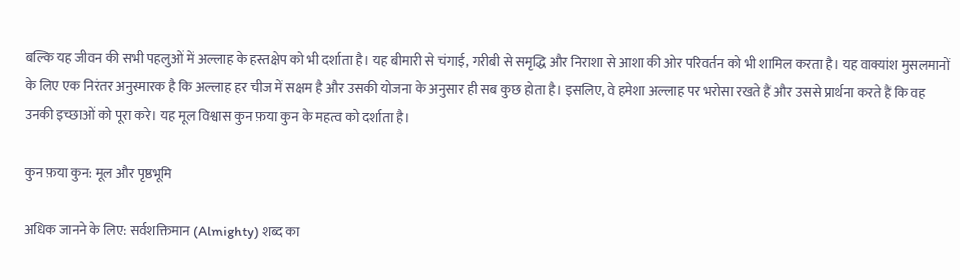बल्कि यह जीवन की सभी पहलुओं में अल्लाह के हस्तक्षेप को भी दर्शाता है। यह बीमारी से चंगाई, गरीबी से समृद्धि और निराशा से आशा की ओर परिवर्तन को भी शामिल करता है। यह वाक्यांश मुसलमानों के लिए एक निरंतर अनुस्मारक है कि अल्लाह हर चीज में सक्षम है और उसकी योजना के अनुसार ही सब कुछ होता है। इसलिए, वे हमेशा अल्लाह पर भरोसा रखते हैं और उससे प्रार्थना करते हैं कि वह उनकी इच्छाओं को पूरा करे। यह मूल विश्वास कुन फ़या कुन के महत्व को दर्शाता है।

कुन फ़या कुन: मूल और पृष्ठभूमि

अधिक जानने के लिए: सर्वशक्तिमान (Almighty) शब्द का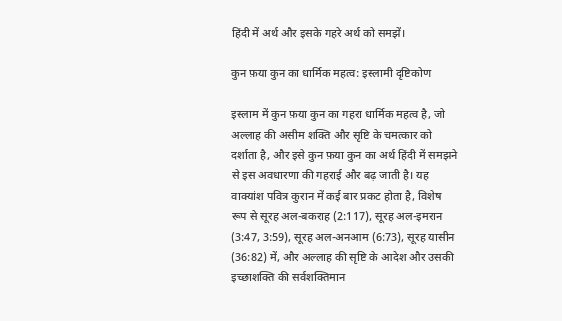हिंदी में अर्थ और इसके गहरे अर्थ को समझें।

कुन फ़या कुन का धार्मिक महत्व: इस्लामी दृष्टिकोण

इस्लाम में कुन फ़या कुन का गहरा धार्मिक महत्व है, जो अल्लाह की असीम शक्ति और सृष्टि के चमत्कार को दर्शाता है, और इसे कुन फ़या कुन का अर्थ हिंदी में समझने से इस अवधारणा की गहराई और बढ़ जाती है। यह वाक्यांश पवित्र कुरान में कई बार प्रकट होता है, विशेष रूप से सूरह अल-बकराह (2:117), सूरह अल-इमरान (3:47, 3:59), सूरह अल-अनआम (6:73), सूरह यासीन (36:82) में, और अल्लाह की सृष्टि के आदेश और उसकी इच्छाशक्ति की सर्वशक्तिमान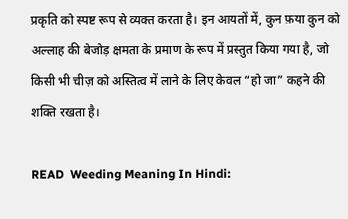प्रकृति को स्पष्ट रूप से व्यक्त करता है। इन आयतों में, कुन फ़या कुन को अल्लाह की बेजोड़ क्षमता के प्रमाण के रूप में प्रस्तुत किया गया है, जो किसी भी चीज़ को अस्तित्व में लाने के लिए केवल “हो जा” कहने की शक्ति रखता है।

READ  Weeding Meaning In Hindi: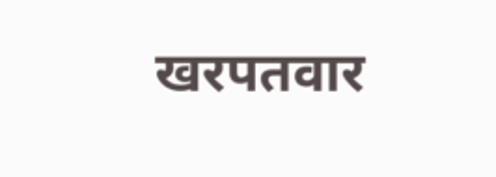खरपतवार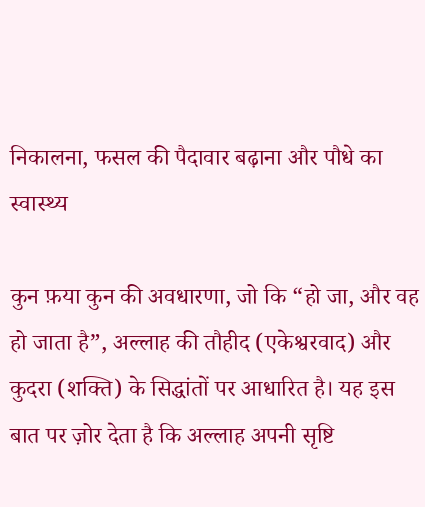निकालना, फसल की पैदावार बढ़ाना और पौधे का स्वास्थ्य

कुन फ़या कुन की अवधारणा, जो कि “हो जा, और वह हो जाता है”, अल्लाह की तौहीद (एकेश्वरवाद) और कुदरा (शक्ति) के सिद्धांतों पर आधारित है। यह इस बात पर ज़ोर देता है कि अल्लाह अपनी सृष्टि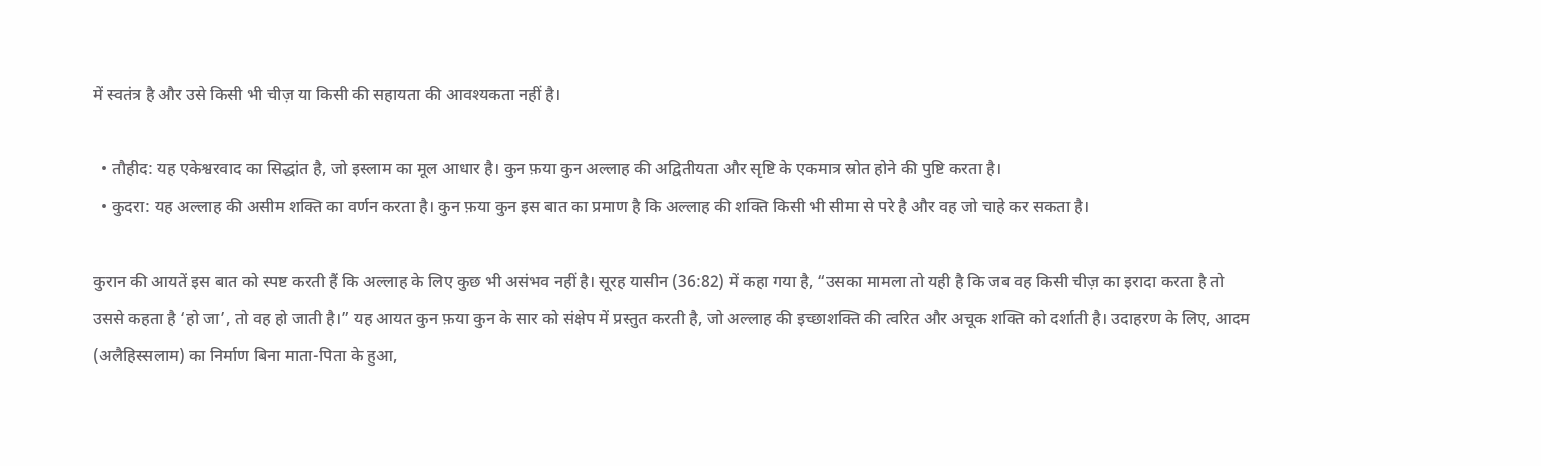में स्वतंत्र है और उसे किसी भी चीज़ या किसी की सहायता की आवश्यकता नहीं है।

  • तौहीद: यह एकेश्वरवाद का सिद्धांत है, जो इस्लाम का मूल आधार है। कुन फ़या कुन अल्लाह की अद्वितीयता और सृष्टि के एकमात्र स्रोत होने की पुष्टि करता है।
  • कुदरा: यह अल्लाह की असीम शक्ति का वर्णन करता है। कुन फ़या कुन इस बात का प्रमाण है कि अल्लाह की शक्ति किसी भी सीमा से परे है और वह जो चाहे कर सकता है।

कुरान की आयतें इस बात को स्पष्ट करती हैं कि अल्लाह के लिए कुछ भी असंभव नहीं है। सूरह यासीन (36:82) में कहा गया है, “उसका मामला तो यही है कि जब वह किसी चीज़ का इरादा करता है तो उससे कहता है ‘हो जा’, तो वह हो जाती है।” यह आयत कुन फ़या कुन के सार को संक्षेप में प्रस्तुत करती है, जो अल्लाह की इच्छाशक्ति की त्वरित और अचूक शक्ति को दर्शाती है। उदाहरण के लिए, आदम (अलैहिस्सलाम) का निर्माण बिना माता-पिता के हुआ,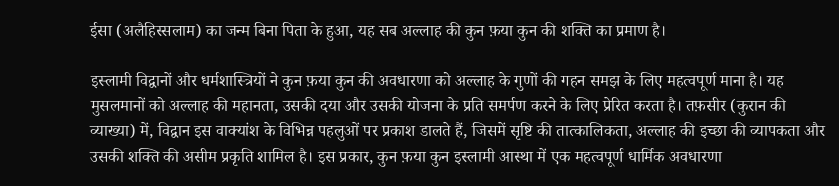ईसा (अलैहिस्सलाम) का जन्म बिना पिता के हुआ, यह सब अल्लाह की कुन फ़या कुन की शक्ति का प्रमाण है।

इस्लामी विद्वानों और धर्मशास्त्रियों ने कुन फ़या कुन की अवधारणा को अल्लाह के गुणों की गहन समझ के लिए महत्वपूर्ण माना है। यह मुसलमानों को अल्लाह की महानता, उसकी दया और उसकी योजना के प्रति समर्पण करने के लिए प्रेरित करता है। तफ़सीर (कुरान की व्याख्या) में, विद्वान इस वाक्यांश के विभिन्न पहलुओं पर प्रकाश डालते हैं, जिसमें सृष्टि की तात्कालिकता, अल्लाह की इच्छा की व्यापकता और उसकी शक्ति की असीम प्रकृति शामिल है। इस प्रकार, कुन फ़या कुन इस्लामी आस्था में एक महत्वपूर्ण धार्मिक अवधारणा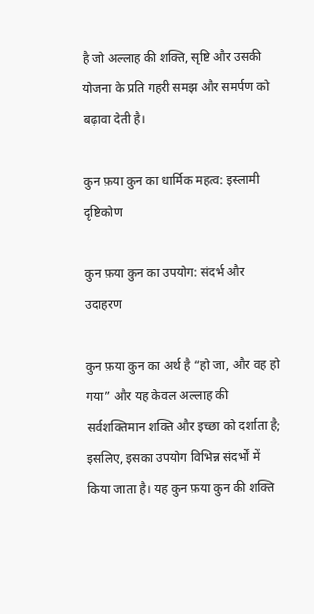है जो अल्लाह की शक्ति, सृष्टि और उसकी योजना के प्रति गहरी समझ और समर्पण को बढ़ावा देती है।

कुन फ़या कुन का धार्मिक महत्व: इस्लामी दृष्टिकोण

कुन फ़या कुन का उपयोग: संदर्भ और उदाहरण

कुन फ़या कुन का अर्थ है “हो जा, और वह हो गया” और यह केवल अल्लाह की सर्वशक्तिमान शक्ति और इच्छा को दर्शाता है; इसलिए, इसका उपयोग विभिन्न संदर्भों में किया जाता है। यह कुन फ़या कुन की शक्ति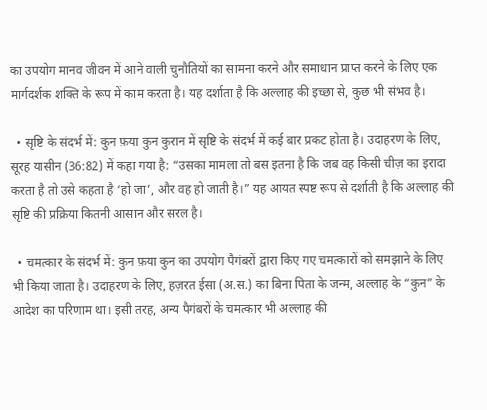का उपयोग मानव जीवन में आने वाली चुनौतियों का सामना करने और समाधान प्राप्त करने के लिए एक मार्गदर्शक शक्ति के रूप में काम करता है। यह दर्शाता है कि अल्लाह की इच्छा से, कुछ भी संभव है।

  • सृष्टि के संदर्भ में: कुन फ़या कुन कुरान में सृष्टि के संदर्भ में कई बार प्रकट होता है। उदाहरण के लिए, सूरह यासीन (36:82) में कहा गया है: “उसका मामला तो बस इतना है कि जब वह किसी चीज़ का इरादा करता है तो उसे कहता है ‘हो जा’, और वह हो जाती है।” यह आयत स्पष्ट रूप से दर्शाती है कि अल्लाह की सृष्टि की प्रक्रिया कितनी आसान और सरल है।

  • चमत्कार के संदर्भ में: कुन फ़या कुन का उपयोग पैगंबरों द्वारा किए गए चमत्कारों को समझाने के लिए भी किया जाता है। उदाहरण के लिए, हज़रत ईसा (अ.स.) का बिना पिता के जन्म, अल्लाह के “कुन” के आदेश का परिणाम था। इसी तरह, अन्य पैगंबरों के चमत्कार भी अल्लाह की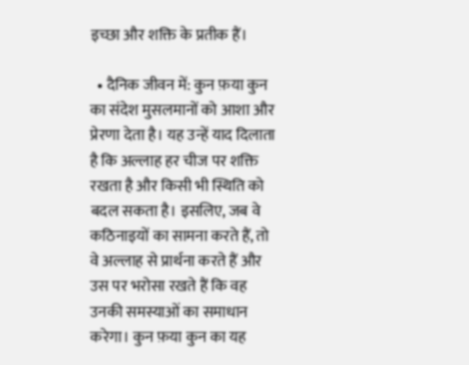इच्छा और शक्ति के प्रतीक हैं।

  • दैनिक जीवन में: कुन फ़या कुन का संदेश मुसलमानों को आशा और प्रेरणा देता है। यह उन्हें याद दिलाता है कि अल्लाह हर चीज पर शक्ति रखता है और किसी भी स्थिति को बदल सकता है। इसलिए, जब वे कठिनाइयों का सामना करते हैं, तो वे अल्लाह से प्रार्थना करते हैं और उस पर भरोसा रखते हैं कि वह उनकी समस्याओं का समाधान करेगा। कुन फ़या कुन का यह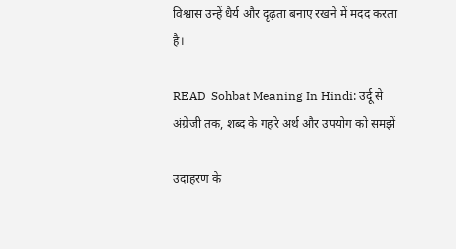विश्वास उन्हें धैर्य और दृढ़ता बनाए रखने में मदद करता है।

READ  Sohbat Meaning In Hindi: उर्दू से अंग्रेजी तक, शब्द के गहरे अर्थ और उपयोग को समझें

उदाहरण के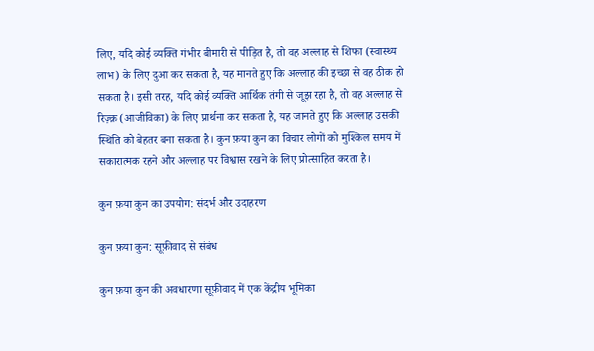लिए, यदि कोई व्यक्ति गंभीर बीमारी से पीड़ित है, तो वह अल्लाह से शिफा (स्वास्थ्य लाभ) के लिए दुआ कर सकता है, यह मानते हुए कि अल्लाह की इच्छा से वह ठीक हो सकता है। इसी तरह, यदि कोई व्यक्ति आर्थिक तंगी से जूझ रहा है, तो वह अल्लाह से रिज़्क़ (आजीविका) के लिए प्रार्थना कर सकता है, यह जानते हुए कि अल्लाह उसकी स्थिति को बेहतर बना सकता है। कुन फ़या कुन का विचार लोगों को मुश्किल समय में सकारात्मक रहने और अल्लाह पर विश्वास रखने के लिए प्रोत्साहित करता है।

कुन फ़या कुन का उपयोग: संदर्भ और उदाहरण

कुन फ़या कुन: सूफ़ीवाद से संबंध

कुन फ़या कुन की अवधारणा सूफ़ीवाद में एक केंद्रीय भूमिका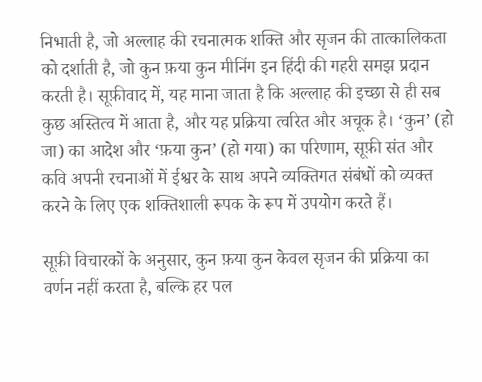निभाती है, जो अल्लाह की रचनात्मक शक्ति और सृजन की तात्कालिकता को दर्शाती है, जो कुन फ़या कुन मीनिंग इन हिंदी की गहरी समझ प्रदान करती है। सूफ़ीवाद में, यह माना जाता है कि अल्लाह की इच्छा से ही सब कुछ अस्तित्व में आता है, और यह प्रक्रिया त्वरित और अचूक है। ‘कुन’ (हो जा) का आदेश और ‘फ़या कुन’ (हो गया) का परिणाम, सूफ़ी संत और कवि अपनी रचनाओं में ईश्वर के साथ अपने व्यक्तिगत संबंधों को व्यक्त करने के लिए एक शक्तिशाली रूपक के रूप में उपयोग करते हैं।

सूफ़ी विचारकों के अनुसार, कुन फ़या कुन केवल सृजन की प्रक्रिया का वर्णन नहीं करता है, बल्कि हर पल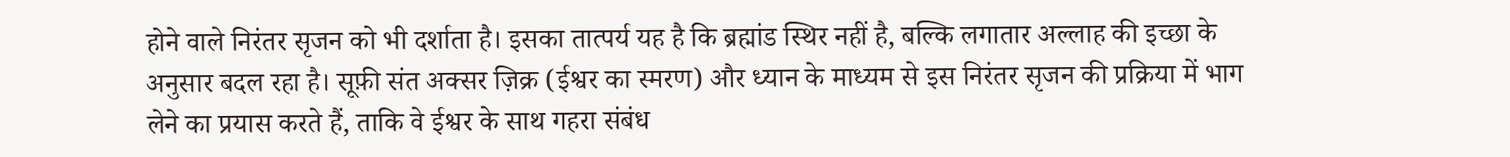होने वाले निरंतर सृजन को भी दर्शाता है। इसका तात्पर्य यह है कि ब्रह्मांड स्थिर नहीं है, बल्कि लगातार अल्लाह की इच्छा के अनुसार बदल रहा है। सूफ़ी संत अक्सर ज़िक्र (ईश्वर का स्मरण) और ध्यान के माध्यम से इस निरंतर सृजन की प्रक्रिया में भाग लेने का प्रयास करते हैं, ताकि वे ईश्वर के साथ गहरा संबंध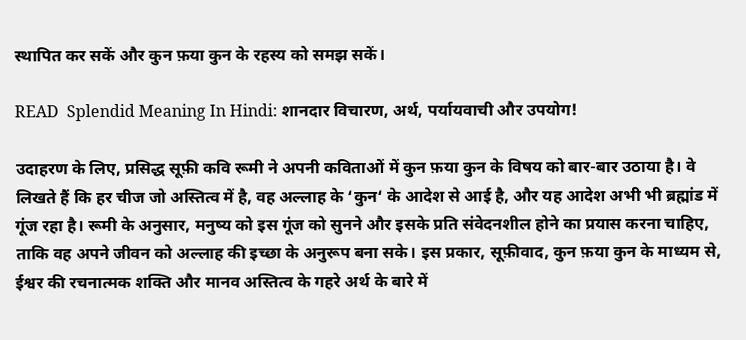स्थापित कर सकें और कुन फ़या कुन के रहस्य को समझ सकें।

READ  Splendid Meaning In Hindi: शानदार विचारण, अर्थ, पर्यायवाची और उपयोग!

उदाहरण के लिए, प्रसिद्ध सूफ़ी कवि रूमी ने अपनी कविताओं में कुन फ़या कुन के विषय को बार-बार उठाया है। वे लिखते हैं कि हर चीज जो अस्तित्व में है, वह अल्लाह के ‘कुन‘ के आदेश से आई है, और यह आदेश अभी भी ब्रह्मांड में गूंज रहा है। रूमी के अनुसार, मनुष्य को इस गूंज को सुनने और इसके प्रति संवेदनशील होने का प्रयास करना चाहिए, ताकि वह अपने जीवन को अल्लाह की इच्छा के अनुरूप बना सके। इस प्रकार, सूफ़ीवाद, कुन फ़या कुन के माध्यम से, ईश्वर की रचनात्मक शक्ति और मानव अस्तित्व के गहरे अर्थ के बारे में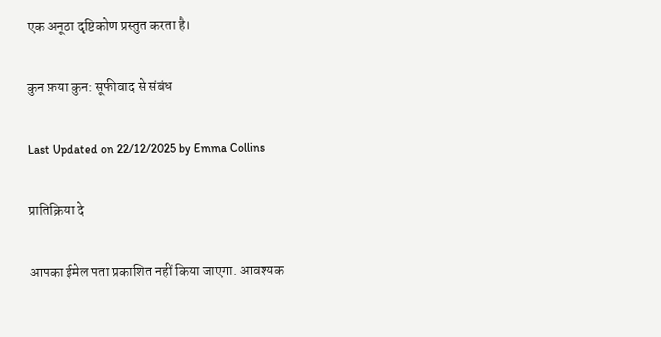एक अनूठा दृष्टिकोण प्रस्तुत करता है।

कुन फ़या कुन: सूफीवाद से संबंध

Last Updated on 22/12/2025 by Emma Collins

प्रातिक्रिया दे

आपका ईमेल पता प्रकाशित नहीं किया जाएगा. आवश्यक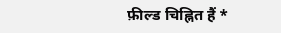फ़ील्ड चिह्नित हैं *